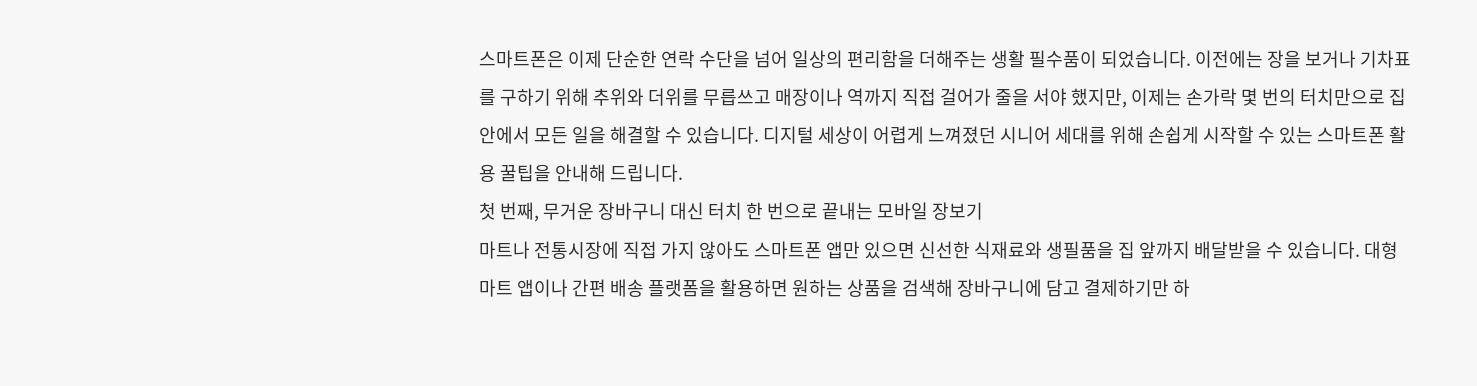스마트폰은 이제 단순한 연락 수단을 넘어 일상의 편리함을 더해주는 생활 필수품이 되었습니다. 이전에는 장을 보거나 기차표를 구하기 위해 추위와 더위를 무릅쓰고 매장이나 역까지 직접 걸어가 줄을 서야 했지만, 이제는 손가락 몇 번의 터치만으로 집 안에서 모든 일을 해결할 수 있습니다. 디지털 세상이 어렵게 느껴졌던 시니어 세대를 위해 손쉽게 시작할 수 있는 스마트폰 활용 꿀팁을 안내해 드립니다.
첫 번째, 무거운 장바구니 대신 터치 한 번으로 끝내는 모바일 장보기
마트나 전통시장에 직접 가지 않아도 스마트폰 앱만 있으면 신선한 식재료와 생필품을 집 앞까지 배달받을 수 있습니다. 대형마트 앱이나 간편 배송 플랫폼을 활용하면 원하는 상품을 검색해 장바구니에 담고 결제하기만 하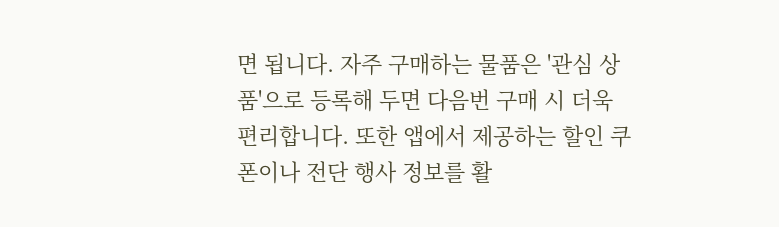면 됩니다. 자주 구매하는 물품은 '관심 상품'으로 등록해 두면 다음번 구매 시 더욱 편리합니다. 또한 앱에서 제공하는 할인 쿠폰이나 전단 행사 정보를 활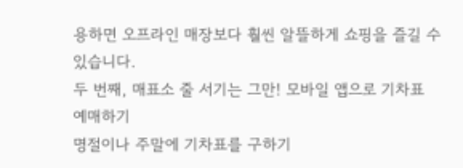용하면 오프라인 매장보다 훨씬 알뜰하게 쇼핑을 즐길 수 있습니다.
두 번째, 매표소 줄 서기는 그만! 모바일 앱으로 기차표 예매하기
명절이나 주말에 기차표를 구하기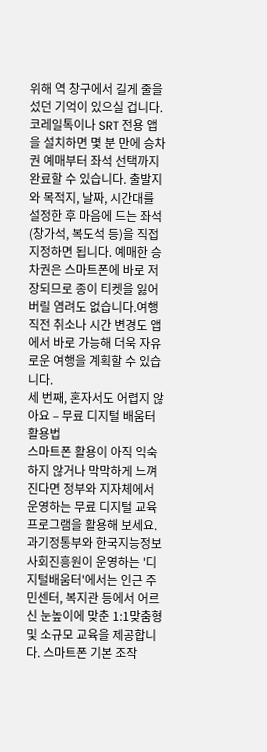위해 역 창구에서 길게 줄을 섰던 기억이 있으실 겁니다. 코레일톡이나 SRT 전용 앱을 설치하면 몇 분 만에 승차권 예매부터 좌석 선택까지 완료할 수 있습니다. 출발지와 목적지, 날짜, 시간대를 설정한 후 마음에 드는 좌석(창가석, 복도석 등)을 직접 지정하면 됩니다. 예매한 승차권은 스마트폰에 바로 저장되므로 종이 티켓을 잃어버릴 염려도 없습니다.여행 직전 취소나 시간 변경도 앱에서 바로 가능해 더욱 자유로운 여행을 계획할 수 있습니다.
세 번째, 혼자서도 어렵지 않아요 – 무료 디지털 배움터 활용법
스마트폰 활용이 아직 익숙하지 않거나 막막하게 느껴진다면 정부와 지자체에서 운영하는 무료 디지털 교육 프로그램을 활용해 보세요. 과기정통부와 한국지능정보사회진흥원이 운영하는 '디지털배움터'에서는 인근 주민센터, 복지관 등에서 어르신 눈높이에 맞춘 1:1맞춤형 및 소규모 교육을 제공합니다. 스마트폰 기본 조작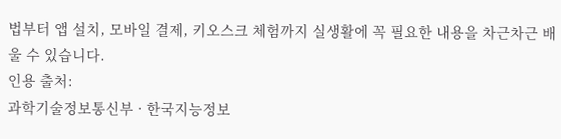법부터 앱 설치, 모바일 결제, 키오스크 체험까지 실생활에 꼭 필요한 내용을 차근차근 배울 수 있습니다.
인용 출처:
과학기술정보통신부 · 한국지능정보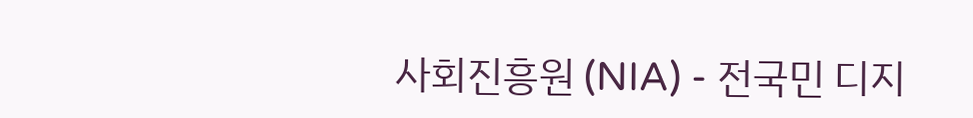사회진흥원 (NIA) - 전국민 디지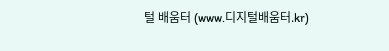털 배움터 (www.디지털배움터.kr)